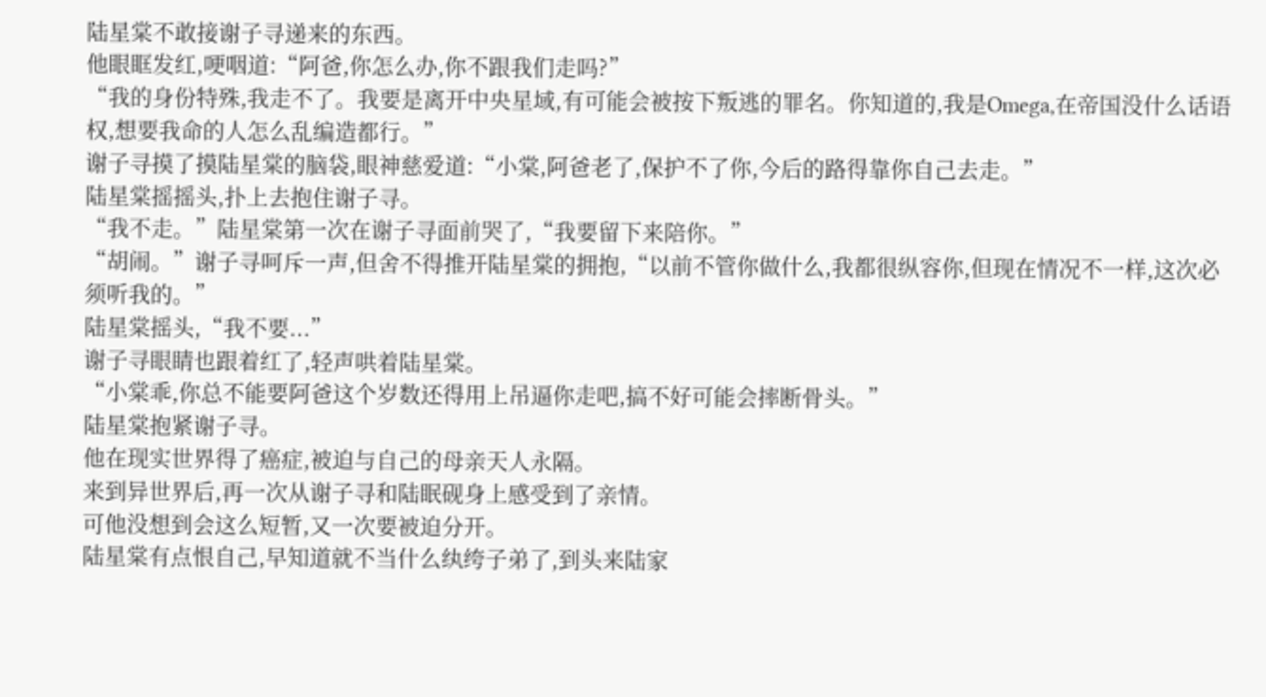陆星棠不敢接谢子寻递来的东西。
他眼眶发红,哽咽道:“阿爸,你怎么办,你不跟我们走吗?”
“我的身份特殊,我走不了。我要是离开中央星域,有可能会被按下叛逃的罪名。你知道的,我是Omega,在帝国没什么话语权,想要我命的人怎么乱编造都行。”
谢子寻摸了摸陆星棠的脑袋,眼神慈爱道:“小棠,阿爸老了,保护不了你,今后的路得靠你自己去走。”
陆星棠摇摇头,扑上去抱住谢子寻。
“我不走。”陆星棠第一次在谢子寻面前哭了,“我要留下来陪你。”
“胡闹。”谢子寻呵斥一声,但舍不得推开陆星棠的拥抱,“以前不管你做什么,我都很纵容你,但现在情况不一样,这次必须听我的。”
陆星棠摇头,“我不要...”
谢子寻眼睛也跟着红了,轻声哄着陆星棠。
“小棠乖,你总不能要阿爸这个岁数还得用上吊逼你走吧,搞不好可能会摔断骨头。”
陆星棠抱紧谢子寻。
他在现实世界得了癌症,被迫与自己的母亲天人永隔。
来到异世界后,再一次从谢子寻和陆眠砚身上感受到了亲情。
可他没想到会这么短暂,又一次要被迫分开。
陆星棠有点恨自己,早知道就不当什么纨绔子弟了,到头来陆家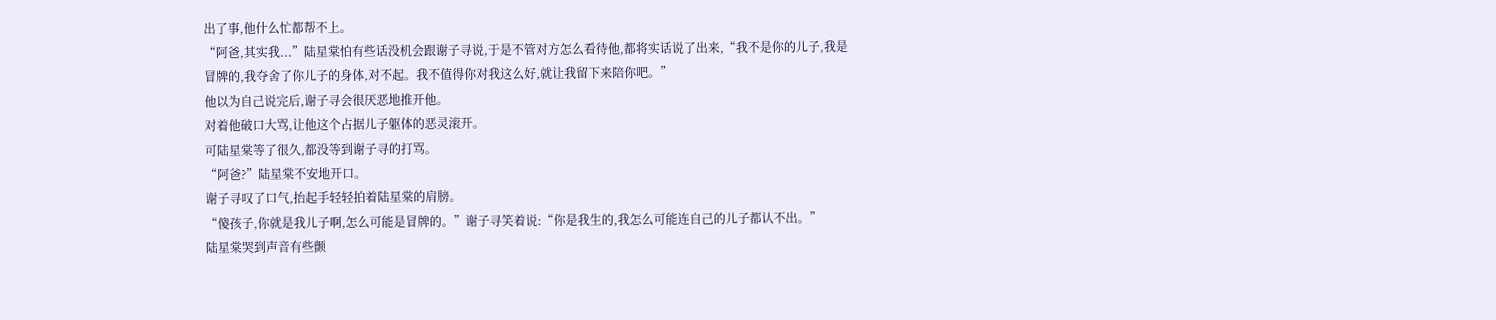出了事,他什么忙都帮不上。
“阿爸,其实我...”陆星棠怕有些话没机会跟谢子寻说,于是不管对方怎么看待他,都将实话说了出来,“我不是你的儿子,我是冒牌的,我夺舍了你儿子的身体,对不起。我不值得你对我这么好,就让我留下来陪你吧。”
他以为自己说完后,谢子寻会很厌恶地推开他。
对着他破口大骂,让他这个占据儿子躯体的恶灵滚开。
可陆星棠等了很久,都没等到谢子寻的打骂。
“阿爸?”陆星棠不安地开口。
谢子寻叹了口气,抬起手轻轻拍着陆星棠的肩膀。
“傻孩子,你就是我儿子啊,怎么可能是冒牌的。”谢子寻笑着说:“你是我生的,我怎么可能连自己的儿子都认不出。”
陆星棠哭到声音有些颤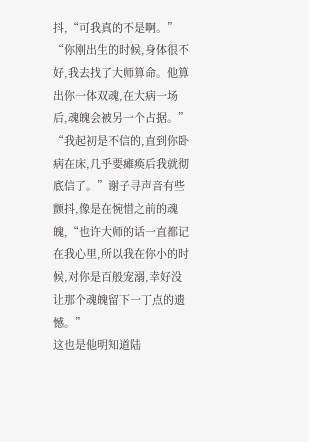抖,“可我真的不是啊。”
“你刚出生的时候,身体很不好,我去找了大师算命。他算出你一体双魂,在大病一场后,魂魄会被另一个占据。”
“我起初是不信的,直到你卧病在床,几乎要瘫痪后我就彻底信了。”谢子寻声音有些颤抖,像是在惋惜之前的魂魄,“也许大师的话一直都记在我心里,所以我在你小的时候,对你是百般宠溺,幸好没让那个魂魄留下一丁点的遗憾。”
这也是他明知道陆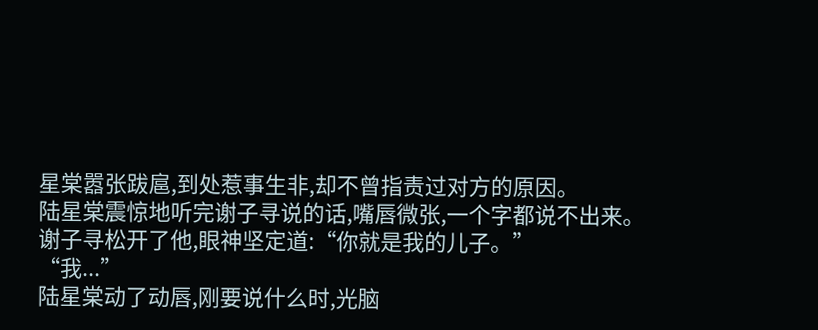星棠嚣张跋扈,到处惹事生非,却不曾指责过对方的原因。
陆星棠震惊地听完谢子寻说的话,嘴唇微张,一个字都说不出来。
谢子寻松开了他,眼神坚定道:“你就是我的儿子。”
“我...”
陆星棠动了动唇,刚要说什么时,光脑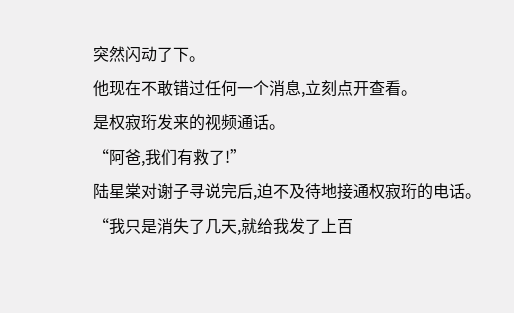突然闪动了下。
他现在不敢错过任何一个消息,立刻点开查看。
是权寂珩发来的视频通话。
“阿爸,我们有救了!”
陆星棠对谢子寻说完后,迫不及待地接通权寂珩的电话。
“我只是消失了几天,就给我发了上百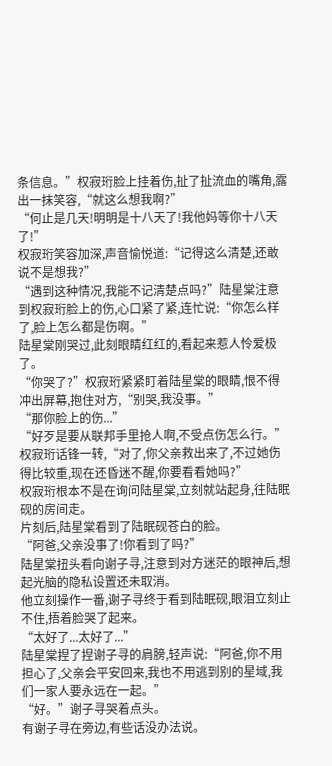条信息。”权寂珩脸上挂着伤,扯了扯流血的嘴角,露出一抹笑容,“就这么想我啊?”
“何止是几天!明明是十八天了!我他妈等你十八天了!”
权寂珩笑容加深,声音愉悦道:“记得这么清楚,还敢说不是想我?”
“遇到这种情况,我能不记清楚点吗?”陆星棠注意到权寂珩脸上的伤,心口紧了紧,连忙说:“你怎么样了,脸上怎么都是伤啊。”
陆星棠刚哭过,此刻眼睛红红的,看起来惹人怜爱极了。
“你哭了?”权寂珩紧紧盯着陆星棠的眼睛,恨不得冲出屏幕,抱住对方,“别哭,我没事。”
“那你脸上的伤...”
“好歹是要从联邦手里抢人啊,不受点伤怎么行。”权寂珩话锋一转,“对了,你父亲救出来了,不过她伤得比较重,现在还昏迷不醒,你要看看她吗?”
权寂珩根本不是在询问陆星棠,立刻就站起身,往陆眠砚的房间走。
片刻后,陆星棠看到了陆眠砚苍白的脸。
“阿爸,父亲没事了!你看到了吗?”
陆星棠扭头看向谢子寻,注意到对方迷茫的眼神后,想起光脑的隐私设置还未取消。
他立刻操作一番,谢子寻终于看到陆眠砚,眼泪立刻止不住,捂着脸哭了起来。
“太好了...太好了...”
陆星棠捏了捏谢子寻的肩膀,轻声说:“阿爸,你不用担心了,父亲会平安回来,我也不用逃到别的星域,我们一家人要永远在一起。”
“好。”谢子寻哭着点头。
有谢子寻在旁边,有些话没办法说。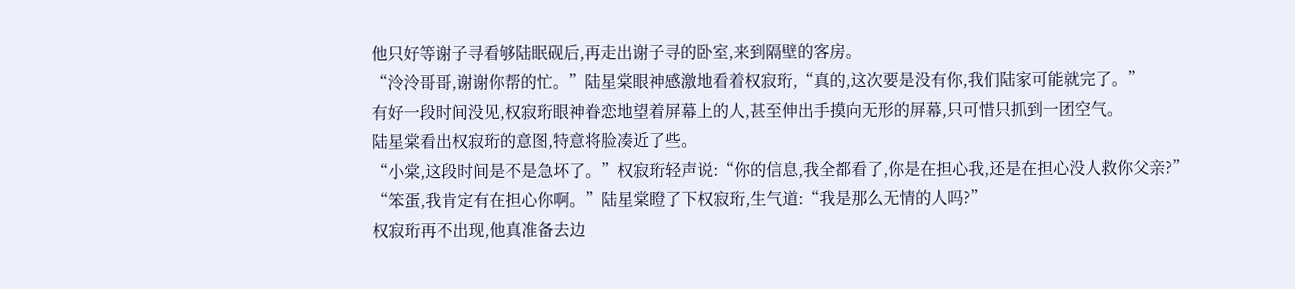他只好等谢子寻看够陆眠砚后,再走出谢子寻的卧室,来到隔壁的客房。
“泠泠哥哥,谢谢你帮的忙。”陆星棠眼神感激地看着权寂珩,“真的,这次要是没有你,我们陆家可能就完了。”
有好一段时间没见,权寂珩眼神眷恋地望着屏幕上的人,甚至伸出手摸向无形的屏幕,只可惜只抓到一团空气。
陆星棠看出权寂珩的意图,特意将脸凑近了些。
“小棠,这段时间是不是急坏了。”权寂珩轻声说:“你的信息,我全都看了,你是在担心我,还是在担心没人救你父亲?”
“笨蛋,我肯定有在担心你啊。”陆星棠瞪了下权寂珩,生气道:“我是那么无情的人吗?”
权寂珩再不出现,他真准备去边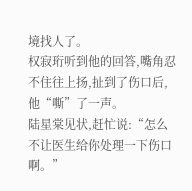境找人了。
权寂珩听到他的回答,嘴角忍不住往上扬,扯到了伤口后,他“嘶”了一声。
陆星棠见状,赶忙说:“怎么不让医生给你处理一下伤口啊。”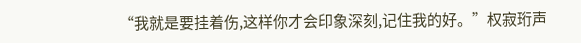“我就是要挂着伤,这样你才会印象深刻,记住我的好。”权寂珩声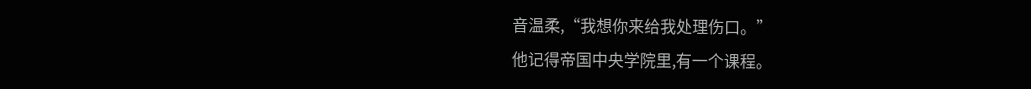音温柔,“我想你来给我处理伤口。”
他记得帝国中央学院里,有一个课程。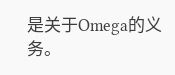是关于Omega的义务。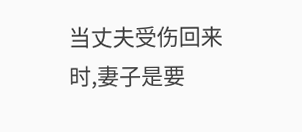当丈夫受伤回来时,妻子是要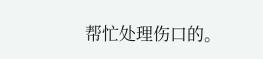帮忙处理伤口的。